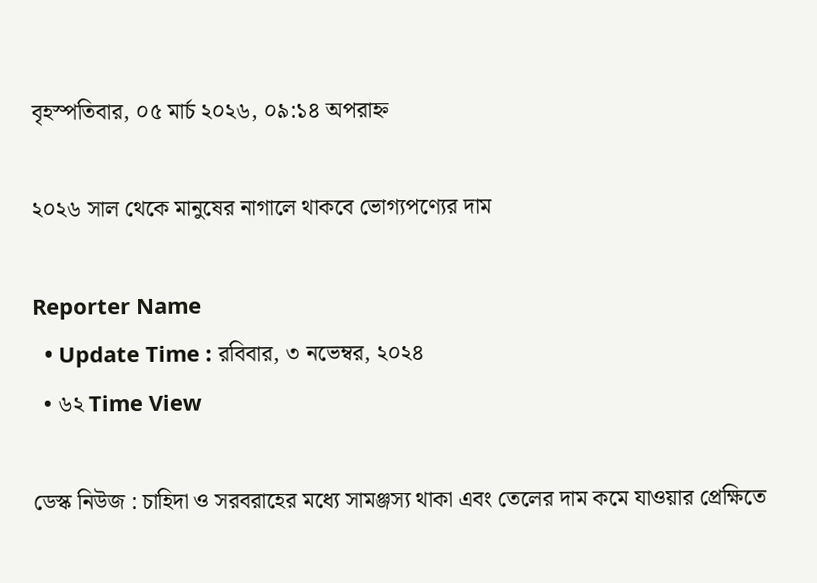বৃহস্পতিবার, ০৫ মার্চ ২০২৬, ০৯:১৪ অপরাহ্ন

২০২৬ সাল থেকে মানুষের নাগালে থাকবে ভোগ্যপণ্যের দাম

Reporter Name
  • Update Time : রবিবার, ৩ নভেম্বর, ২০২৪
  • ৬২ Time View

ডেস্ক নিউজ : চাহিদা ও সরবরাহের মধ্যে সামঞ্জস্য থাকা এবং তেলের দাম কমে যাওয়ার প্রেক্ষিতে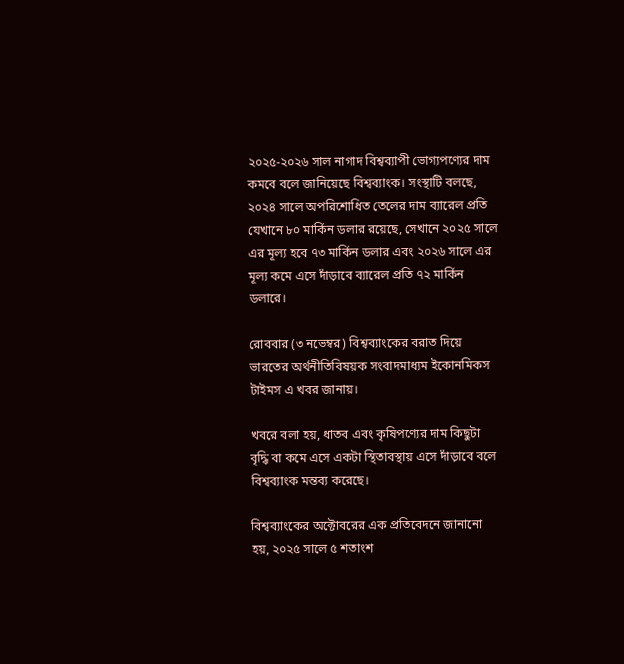২০২৫-২০২৬ সাল নাগাদ বিশ্বব্যাপী ভোগ্যপণ্যের দাম কমবে বলে জানিয়েছে বিশ্বব্যাংক। সংস্থাটি বলছে, ২০২৪ সালে অপরিশোধিত তেলের দাম ব্যারেল প্রতি যেখানে ৮০ মার্কিন ডলার রয়েছে, সেখানে ২০২৫ সালে এর মূল্য হবে ৭৩ মার্কিন ডলার এবং ২০২৬ সালে এর মূল্য কমে এসে দাঁড়াবে ব্যারেল প্রতি ৭২ মার্কিন ডলারে।

রোববার (৩ নভেম্বর) বিশ্বব্যাংকের বরাত দিয়ে ভারতের অর্থনীতিবিষয়ক সংবাদমাধ্যম ইকোনমিকস টাইমস এ খবর জানায়।

খবরে বলা হয়, ধাতব এবং কৃষিপণ্যের দাম কিছুটা বৃদ্ধি বা কমে এসে একটা স্থিতাবস্থায় এসে দাঁড়াবে বলে বিশ্বব্যাংক মন্তব্য করেছে।

বিশ্বব্যাংকের অক্টোবরের এক প্রতিবেদনে জানানো হয়, ২০২৫ সালে ৫ শতাংশ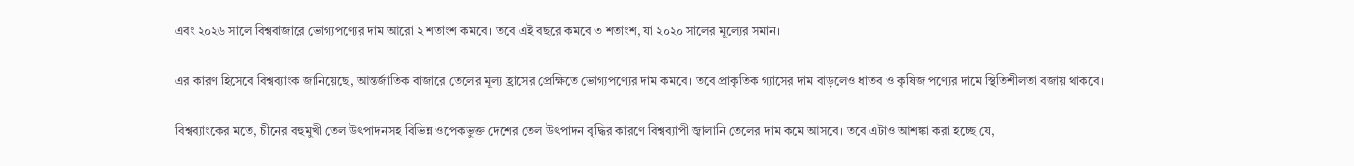এবং ২০২৬ সালে বিশ্ববাজারে ভোগ্যপণ্যের দাম আরো ২ শতাংশ কমবে। তবে এই বছরে কমবে ৩ শতাংশ, যা ২০২০ সালের মূল্যের সমান।

এর কারণ হিসেবে বিশ্বব্যাংক জানিয়েছে, আন্তর্জাতিক বাজারে তেলের মূল্য হ্রাসের প্রেক্ষিতে ভোগ্যপণ্যের দাম কমবে। তবে প্রাকৃতিক গ্যাসের দাম বাড়লেও ধাতব ও কৃষিজ পণ্যের দামে স্থিতিশীলতা বজায় থাকবে।

বিশ্বব্যাংকের মতে, চীনের বহুমুখী তেল উৎপাদনসহ বিভিন্ন ওপেকভুক্ত দেশের তেল উৎপাদন বৃদ্ধির কারণে বিশ্বব্যাপী জ্বালানি তেলের দাম কমে আসবে। তবে এটাও আশঙ্কা করা হচ্ছে যে,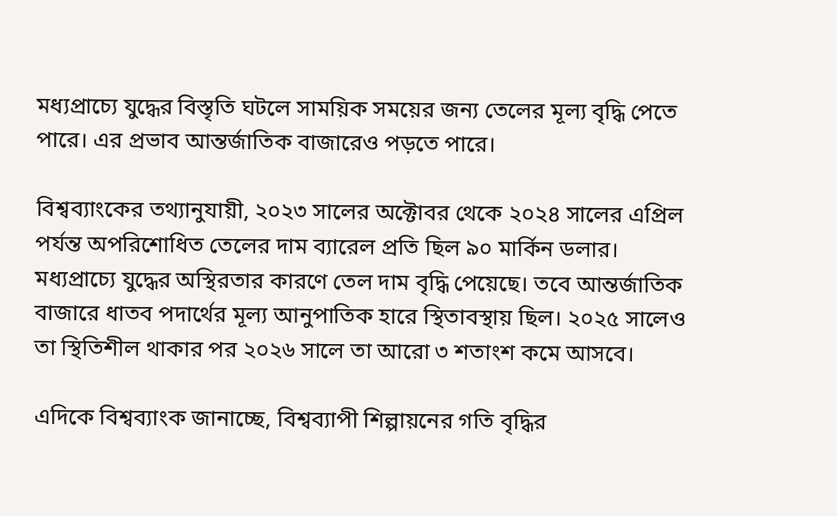মধ্যপ্রাচ্যে যুদ্ধের বিস্তৃতি ঘটলে সাময়িক সময়ের জন্য তেলের মূল্য বৃদ্ধি পেতে পারে। এর প্রভাব আন্তর্জাতিক বাজারেও পড়তে পারে।

বিশ্বব্যাংকের তথ্যানুযায়ী, ২০২৩ সালের অক্টোবর থেকে ২০২৪ সালের এপ্রিল পর্যন্ত অপরিশোধিত তেলের দাম ব্যারেল প্রতি ছিল ৯০ মার্কিন ডলার। মধ্যপ্রাচ্যে যুদ্ধের অস্থিরতার কারণে তেল দাম বৃদ্ধি পেয়েছে। তবে আন্তর্জাতিক বাজারে ধাতব পদার্থের মূল্য আনুপাতিক হারে স্থিতাবস্থায় ছিল। ২০২৫ সালেও তা স্থিতিশীল থাকার পর ২০২৬ সালে তা আরো ৩ শতাংশ কমে আসবে।

এদিকে বিশ্বব্যাংক জানাচ্ছে, বিশ্বব্যাপী শিল্পায়নের গতি বৃদ্ধির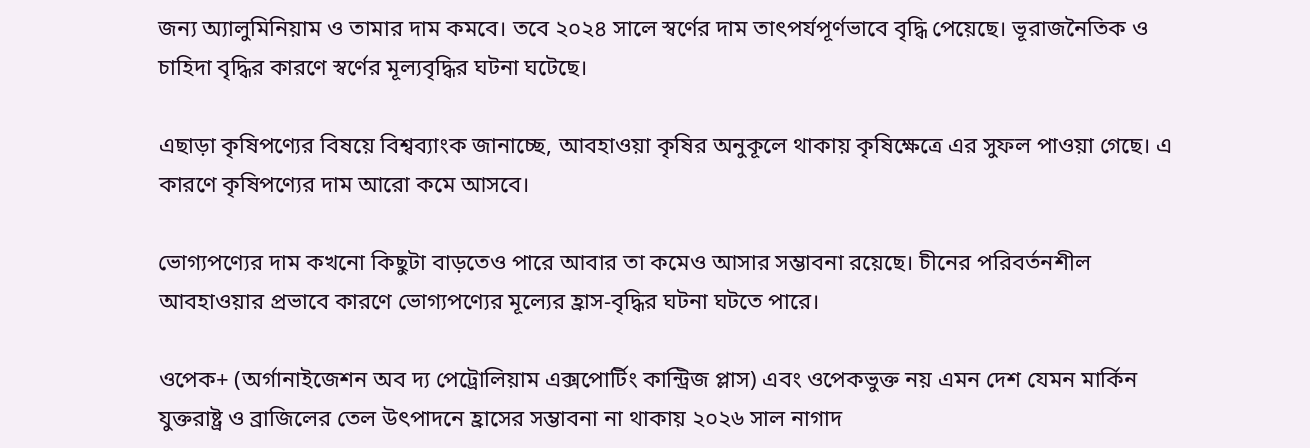জন্য অ্যালুমিনিয়াম ও তামার দাম কমবে। তবে ২০২৪ সালে স্বর্ণের দাম তাৎপর্যপূর্ণভাবে বৃদ্ধি পেয়েছে। ভূরাজনৈতিক ও চাহিদা বৃদ্ধির কারণে স্বর্ণের মূল্যবৃদ্ধির ঘটনা ঘটেছে।

এছাড়া কৃষিপণ্যের বিষয়ে বিশ্বব্যাংক জানাচ্ছে, আবহাওয়া কৃষির অনুকূলে থাকায় কৃষিক্ষেত্রে এর সুফল পাওয়া গেছে। এ কারণে কৃষিপণ্যের দাম আরো কমে আসবে।

ভোগ্যপণ্যের দাম কখনো কিছুটা বাড়তেও পারে আবার তা কমেও আসার সম্ভাবনা রয়েছে। চীনের পরিবর্তনশীল আবহাওয়ার প্রভাবে কারণে ভোগ্যপণ্যের মূল্যের হ্রাস-বৃদ্ধির ঘটনা ঘটতে পারে।

ওপেক+ (অর্গানাইজেশন অব দ্য পেট্রোলিয়াম এক্সপোর্টিং কান্ট্রিজ প্লাস) এবং ওপেকভুক্ত নয় এমন দেশ যেমন মার্কিন যুক্তরাষ্ট্র ও ব্রাজিলের তেল উৎপাদনে হ্রাসের সম্ভাবনা না থাকায় ২০২৬ সাল নাগাদ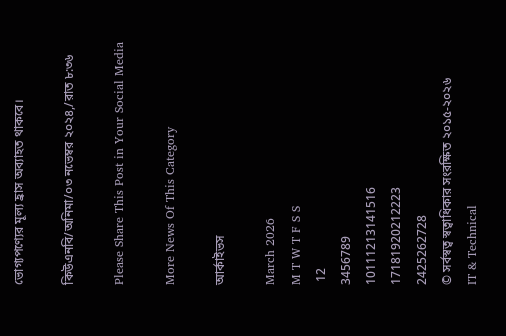ভোগ্যপণ্যের মূল্য হ্রাস অব্যাহত থাকবে।

কিউএনবি/অনিমা/০৩ নভেম্বর ২০২৪,/রাত ৮:৩৬

Please Share This Post in Your Social Media

More News Of This Category

আর্কাইভস

March 2026
M T W T F S S
 12
3456789
10111213141516
17181920212223
2425262728
© সর্বস্বত্ব স্বত্বাধিকার সংরক্ষিত ২০১৫-২০২৬
IT & Technical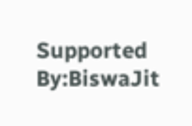Supported By:BiswaJit